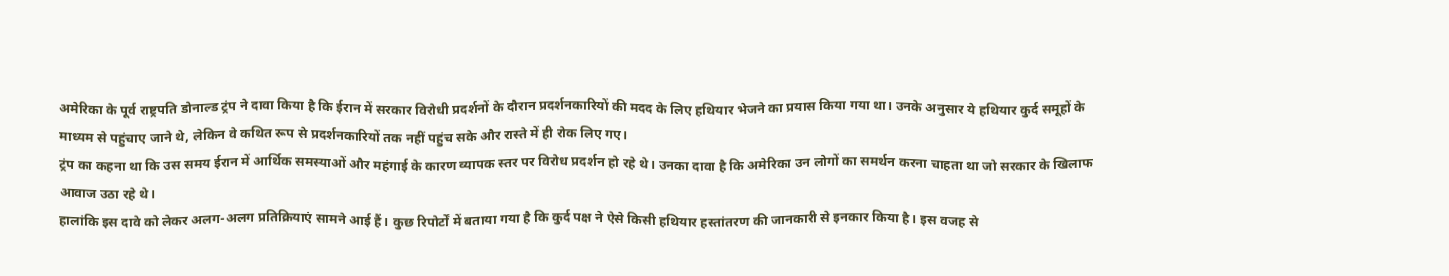अमेरिका के पूर्व राष्ट्रपति डोनाल्ड ट्रंप ने दावा किया है कि ईरान में सरकार विरोधी प्रदर्शनों के दौरान प्रदर्शनकारियों की मदद के लिए हथियार भेजने का प्रयास किया गया था। उनके अनुसार ये हथियार कुर्द समूहों के माध्यम से पहुंचाए जाने थे, लेकिन वे कथित रूप से प्रदर्शनकारियों तक नहीं पहुंच सके और रास्ते में ही रोक लिए गए।
ट्रंप का कहना था कि उस समय ईरान में आर्थिक समस्याओं और महंगाई के कारण व्यापक स्तर पर विरोध प्रदर्शन हो रहे थे। उनका दावा है कि अमेरिका उन लोगों का समर्थन करना चाहता था जो सरकार के खिलाफ आवाज उठा रहे थे।
हालांकि इस दावे को लेकर अलग-अलग प्रतिक्रियाएं सामने आई हैं। कुछ रिपोर्टों में बताया गया है कि कुर्द पक्ष ने ऐसे किसी हथियार हस्तांतरण की जानकारी से इनकार किया है। इस वजह से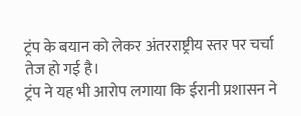ट्रंप के बयान को लेकर अंतरराष्ट्रीय स्तर पर चर्चा तेज हो गई है।
ट्रंप ने यह भी आरोप लगाया कि ईरानी प्रशासन ने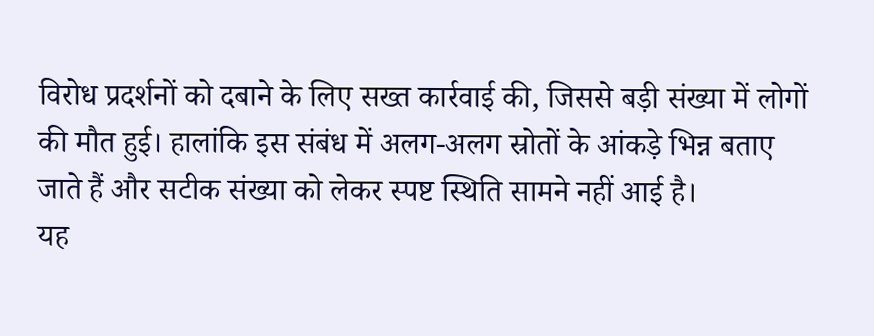विरोध प्रदर्शनों को दबाने के लिए सख्त कार्रवाई की, जिससे बड़ी संख्या में लोगों की मौत हुई। हालांकि इस संबंध में अलग-अलग स्रोतों के आंकड़े भिन्न बताए जाते हैं और सटीक संख्या को लेकर स्पष्ट स्थिति सामने नहीं आई है।
यह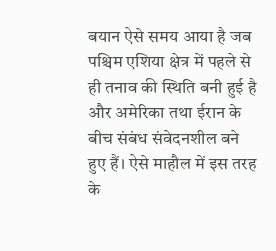बयान ऐसे समय आया है जब पश्चिम एशिया क्षेत्र में पहले से ही तनाव की स्थिति बनी हुई है और अमेरिका तथा ईरान के बीच संबंध संवेदनशील बने हुए हैं। ऐसे माहौल में इस तरह के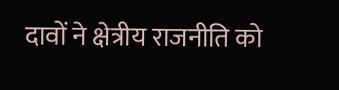दावों ने क्षेत्रीय राजनीति को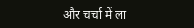और चर्चा में ला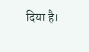दिया है।